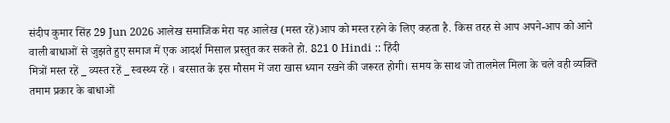संदीप कुमार सिंह 29 Jun 2026 आलेख समाजिक मेरा यह आलेख (मस्त रहें)आप को मस्त रहने के लिए कहता है. किस तरह से आप अपने-आप को आने वाली बाधाओं से जुझते हुए समाज में एक आदर्श मिसाल प्रस्तुत कर सकते हो. 821 0 Hindi :: हिंदी
मित्रों मस्त रहें _ व्यस्त रहें _ स्वस्थ्य रहें । बरसात के इस मौसम में जरा खास ध्यान रखने की जरूरत होगी। समय के साथ जो तालमेल मिला के चले वही व्यक्ति तमाम प्रकार के बाधाओं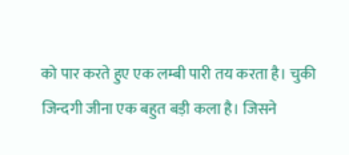को पार करते हुए एक लम्बी पारी तय करता है। चुकी जिन्दगी जीना एक बहुत बड़ी कला है। जिसने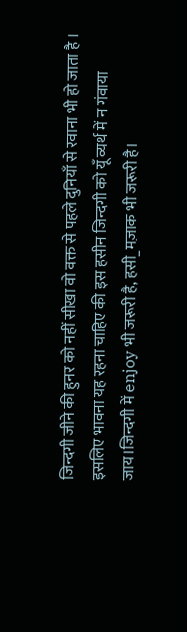जिन्दगी जीने की हुनर को नहीं सीखा वो वक्त से पहले दुनियाँ से रवाना भी हो जाता है । इसलिए भावना यह रहना चाहिए की इस हसीन जिन्दगी को यूँ व्यर्थ में न गंवाया जाय।जिन्दगी में enjoy भी जरूरी है, हसी_मज़ाक भी जरूरी है।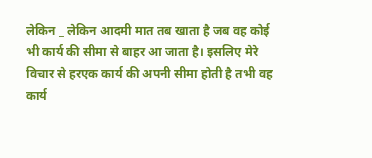लेकिन _ लेकिन आदमी मात तब खाता है जब वह कोई भी कार्य की सीमा से बाहर आ जाता है। इसलिए मेरे विचार से हरएक कार्य की अपनी सीमा होती है तभी वह कार्य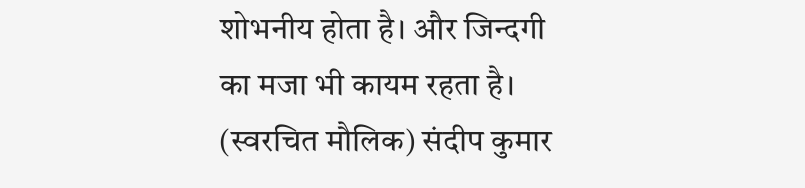शोभनीय होता है। और जिन्दगी का मजा भी कायम रहता है। (स्वरचित मौलिक) संदीप कुमार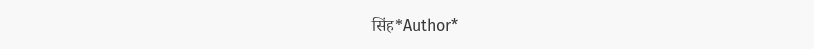सिंह*Author*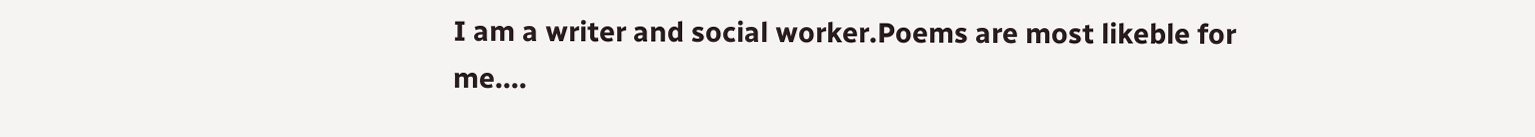I am a writer and social worker.Poems are most likeble for me....